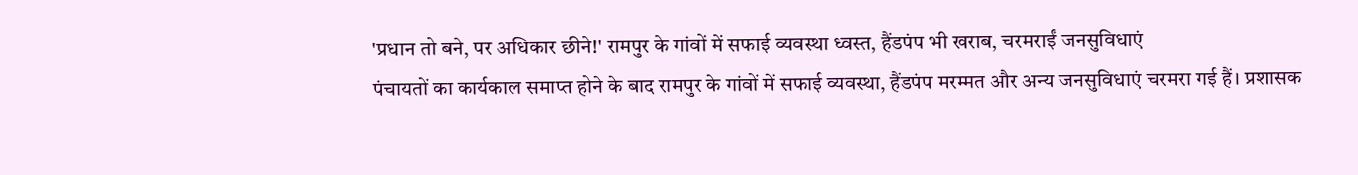'प्रधान तो बने, पर अधिकार छीने!' रामपुर के गांवों में सफाई व्यवस्था ध्वस्त, हैंडपंप भी खराब, चरमराईं जनसुविधाएं
पंचायतों का कार्यकाल समाप्त होने के बाद रामपुर के गांवों में सफाई व्यवस्था, हैंडपंप मरम्मत और अन्य जनसुविधाएं चरमरा गई हैं। प्रशासक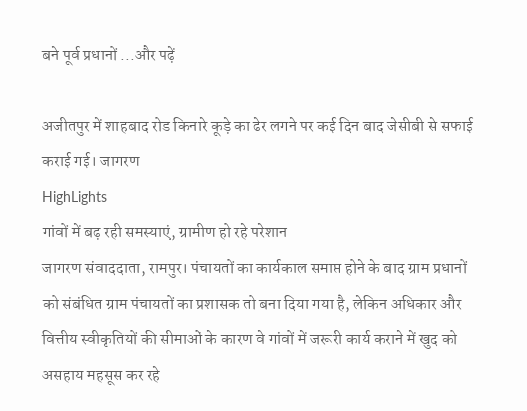बने पूर्व प्रधानों ...और पढ़ें

अजीतपुर में शाहबाद रोड किनारे कूड़े का ढेर लगने पर कई दिन बाद जेसीबी से सफाई कराई गई। जागरण
HighLights
गांवों में बढ़ रही समस्याएं, ग्रामीण हो रहे परेशान
जागरण संवाददाता, रामपुर। पंचायतों का कार्यकाल समाप्त होने के बाद ग्राम प्रधानों को संबंधित ग्राम पंचायतों का प्रशासक तो बना दिया गया है, लेकिन अधिकार और वित्तीय स्वीकृतियों की सीमाओं के कारण वे गांवों में जरूरी कार्य कराने में खुद को असहाय महसूस कर रहे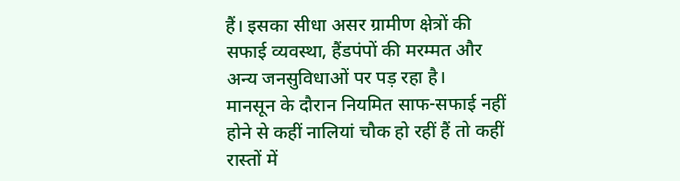हैं। इसका सीधा असर ग्रामीण क्षेत्रों की सफाई व्यवस्था, हैंडपंपों की मरम्मत और अन्य जनसुविधाओं पर पड़ रहा है।
मानसून के दौरान नियमित साफ-सफाई नहीं होने से कहीं नालियां चौक हो रहीं हैं तो कहीं रास्तों में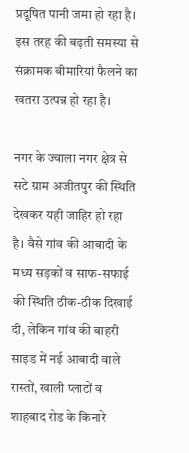प्रदूषित पानी जमा हो रहा है। इस तरह की बढ़ती समस्या से संक्रामक बीमारियां फैलने का खतरा उत्पन्न हो रहा है।

नगर के ज्वाला नगर क्षेत्र से सटे ग्राम अजीतपुर की स्थिति देखकर यही जाहिर हो रहा है। वैसे गांव की आबादी के मध्य सड़कों व साफ-सफाई की स्थिति ठीक-ठीक दिखाई दी, लेकिन गांव की बाहरी साइड में नई आबादी वाले रास्तों, खाली प्लाटों व शाहबाद रोड के किनारे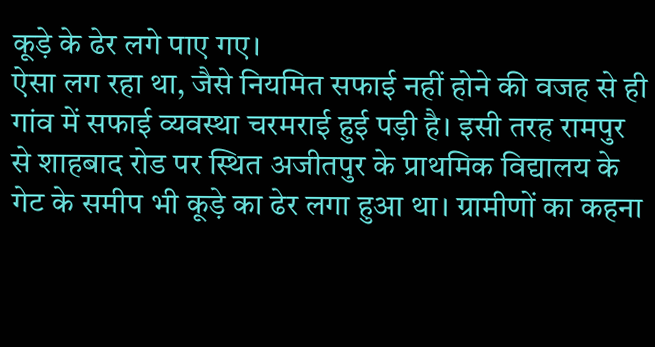कूड़े के ढेर लगे पाए गए।
ऐसा लग रहा था, जैसे नियमित सफाई नहीं होने की वजह से ही गांव में सफाई व्यवस्था चरमराई हुई पड़ी है। इसी तरह रामपुर से शाहबाद रोड पर स्थित अजीतपुर के प्राथमिक विद्यालय के गेट के समीप भी कूड़े का ढेर लगा हुआ था। ग्रामीणों का कहना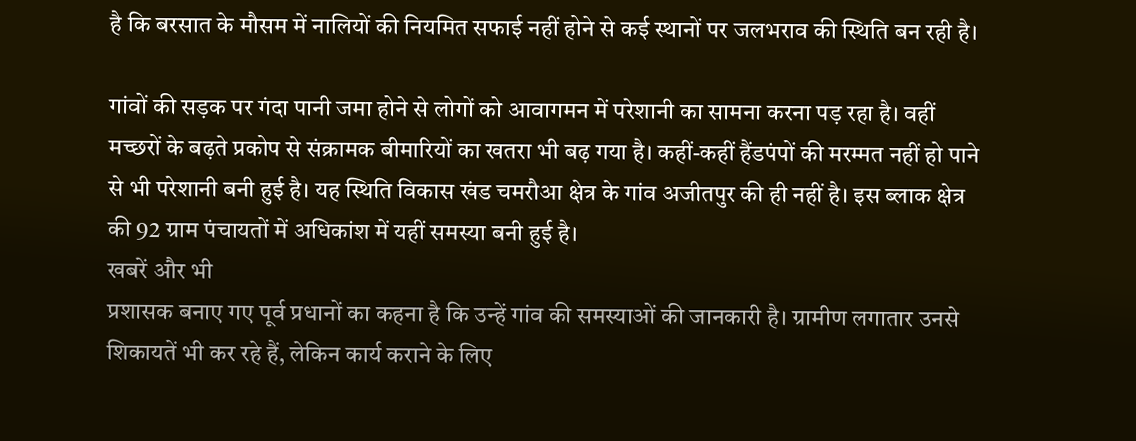है कि बरसात के मौसम में नालियों की नियमित सफाई नहीं होने से कई स्थानों पर जलभराव की स्थिति बन रही है।

गांवों की सड़क पर गंदा पानी जमा होने से लोगों को आवागमन में परेशानी का सामना करना पड़ रहा है। वहीं मच्छरों के बढ़ते प्रकोप से संक्रामक बीमारियों का खतरा भी बढ़ गया है। कहीं-कहीं हैंडपंपों की मरम्मत नहीं हो पाने से भी परेशानी बनी हुई है। यह स्थिति विकास खंड चमरौआ क्षेत्र के गांव अजीतपुर की ही नहीं है। इस ब्लाक क्षेत्र की 92 ग्राम पंचायतों में अधिकांश में यहीं समस्या बनी हुई है।
खबरें और भी
प्रशासक बनाए गए पूर्व प्रधानों का कहना है कि उन्हें गांव की समस्याओं की जानकारी है। ग्रामीण लगातार उनसे शिकायतें भी कर रहे हैं, लेकिन कार्य कराने के लिए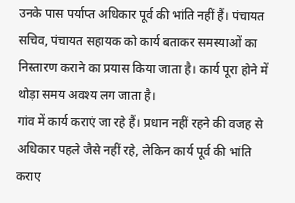उनके पास पर्याप्त अधिकार पूर्व की भांति नहीं हैं। पंचायत सचिव, पंचायत सहायक को कार्य बताकर समस्याओं का निस्तारण कराने का प्रयास किया जाता है। कार्य पूरा होने में थोड़ा समय अवश्य लग जाता है।
गांव में कार्य कराएं जा रहे हैं। प्रधान नहीं रहने की वजह से अधिकार पहले जैसे नहीं रहे, लेकिन कार्य पूर्व की भांति कराए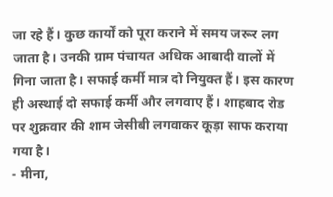जा रहे हैं। कुछ कार्यों को पूरा कराने में समय जरूर लग जाता है। उनकी ग्राम पंचायत अधिक आबादी वालों में गिना जाता है। सफाई कर्मी मात्र दो नियुक्त हैं। इस कारण ही अस्थाई दो सफाई कर्मी और लगवाए हैं। शाहबाद रोड पर शुक्रवार की शाम जेसीबी लगवाकर कूड़ा साफ कराया गया है।
- मीना,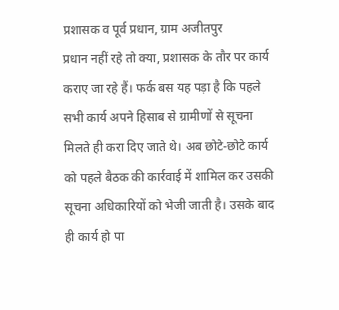प्रशासक व पूर्व प्रधान, ग्राम अजीतपुर
प्रधान नहीं रहे तो क्या, प्रशासक के तौर पर कार्य कराए जा रहे हैं। फर्क बस यह पड़ा है कि पहले सभी कार्य अपने हिसाब से ग्रामीणों से सूचना मिलते ही करा दिए जाते थे। अब छोटे-छोटे कार्य को पहले बैठक की कार्रवाई में शामिल कर उसकी सूचना अधिकारियों को भेजी जाती है। उसके बाद ही कार्य हो पा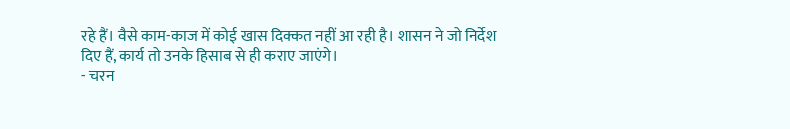रहे हैं। वैसे काम-काज में कोई खास दिक्कत नहीं आ रही है। शासन ने जो निर्देश दिए हैं, कार्य तो उनके हिसाब से ही कराए जाएंगे।
- चरन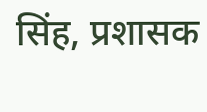सिंह, प्रशासक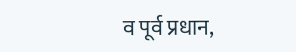व पूर्व प्रधान,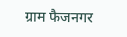ग्राम फैजनगर